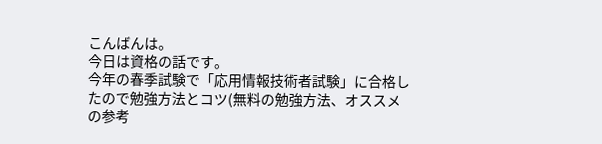こんばんは。
今日は資格の話です。
今年の春季試験で「応用情報技術者試験」に合格したので勉強方法とコツ(無料の勉強方法、オススメの参考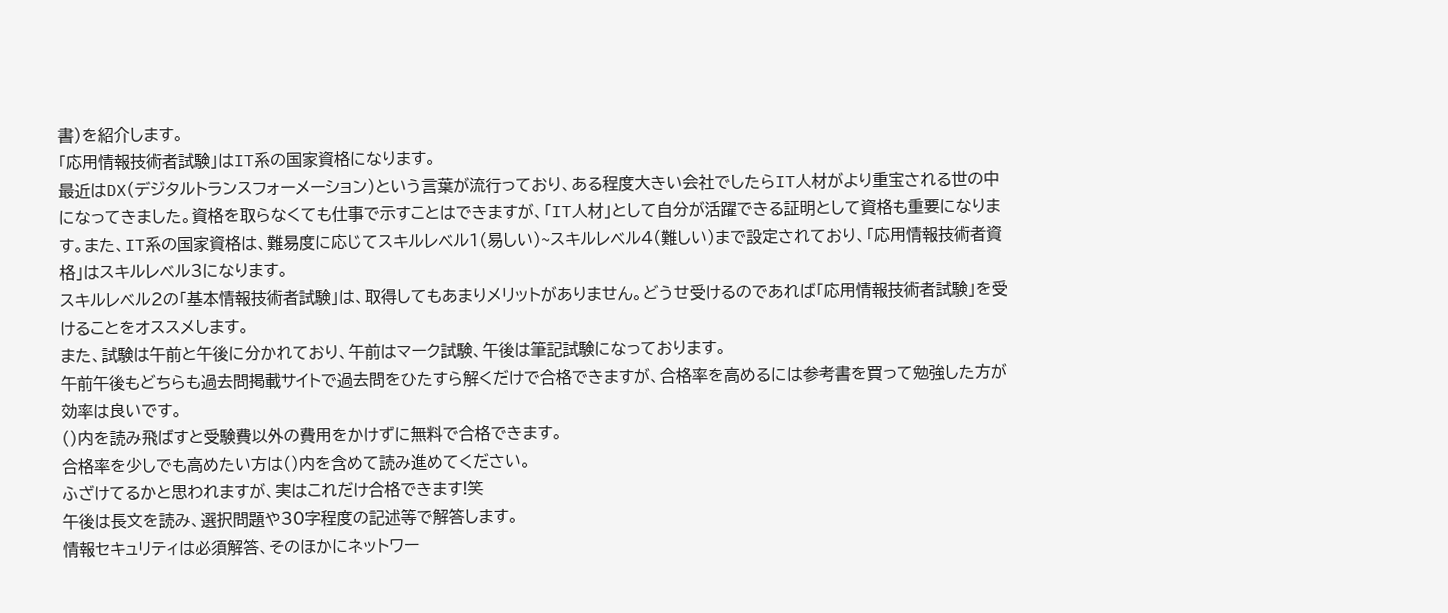書)を紹介します。
「応用情報技術者試験」はIT系の国家資格になります。
最近はDX(デジタルトランスフォーメーション)という言葉が流行っており、ある程度大きい会社でしたらIT人材がより重宝される世の中になってきました。資格を取らなくても仕事で示すことはできますが、「IT人材」として自分が活躍できる証明として資格も重要になります。また、IT系の国家資格は、難易度に応じてスキルレベル1(易しい)~スキルレベル4(難しい)まで設定されており、「応用情報技術者資格」はスキルレベル3になります。
スキルレベル2の「基本情報技術者試験」は、取得してもあまりメリットがありません。どうせ受けるのであれば「応用情報技術者試験」を受けることをオススメします。
また、試験は午前と午後に分かれており、午前はマーク試験、午後は筆記試験になっております。
午前午後もどちらも過去問掲載サイトで過去問をひたすら解くだけで合格できますが、合格率を高めるには参考書を買って勉強した方が効率は良いです。
()内を読み飛ばすと受験費以外の費用をかけずに無料で合格できます。
合格率を少しでも高めたい方は()内を含めて読み進めてください。
ふざけてるかと思われますが、実はこれだけ合格できます!笑
午後は長文を読み、選択問題や30字程度の記述等で解答します。
情報セキュリティは必須解答、そのほかにネットワー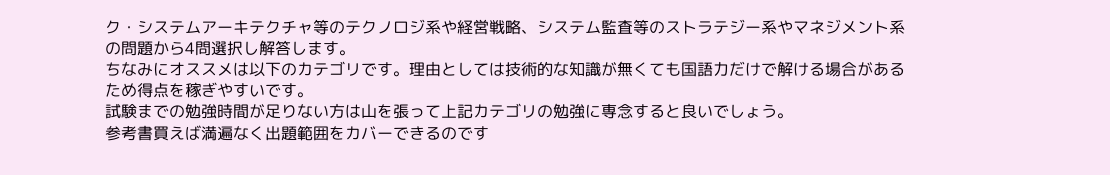ク・システムアーキテクチャ等のテクノロジ系や経営戦略、システム監査等のストラテジー系やマネジメント系の問題から4問選択し解答します。
ちなみにオススメは以下のカテゴリです。理由としては技術的な知識が無くても国語力だけで解ける場合があるため得点を稼ぎやすいです。
試験までの勉強時間が足りない方は山を張って上記カテゴリの勉強に専念すると良いでしょう。
参考書買えば満遍なく出題範囲をカバーできるのです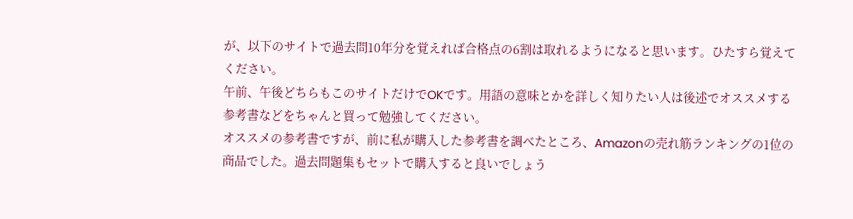が、以下のサイトで過去問10年分を覚えれば合格点の6割は取れるようになると思います。ひたすら覚えてください。
午前、午後どちらもこのサイトだけでOKです。用語の意味とかを詳しく知りたい人は後述でオススメする参考書などをちゃんと買って勉強してください。
オススメの参考書ですが、前に私が購入した参考書を調べたところ、Amazonの売れ筋ランキングの1位の商品でした。過去問題集もセットで購入すると良いでしょう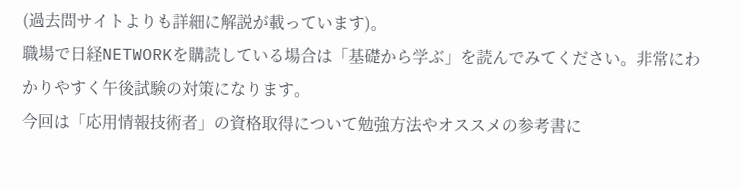(過去問サイトよりも詳細に解説が載っています)。
職場で日経NETWORKを購読している場合は「基礎から学ぶ」を読んでみてください。非常にわかりやすく午後試験の対策になります。
今回は「応用情報技術者」の資格取得について勉強方法やオススメの参考書に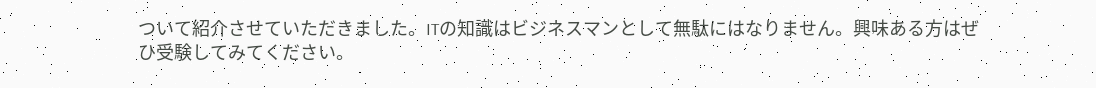ついて紹介させていただきました。ITの知識はビジネスマンとして無駄にはなりません。興味ある方はぜひ受験してみてください。